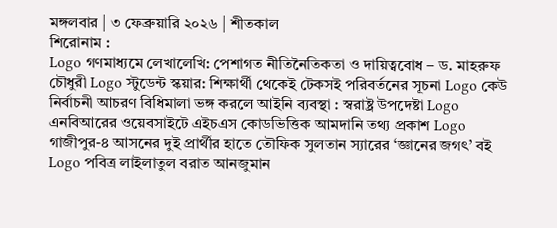মঙ্গলবার | ৩ ফেব্রুয়ারি ২০২৬ | শীতকাল
শিরোনাম :
Logo গণমাধ্যমে লেখালেখি: পেশাগত নীতিনৈতিকতা ও দায়িত্ববোধ – ড. মাহরুফ চৌধুরী Logo স্টুডেন্ট স্কয়ার: শিক্ষার্থী থেকেই টেকসই পরিবর্তনের সূচনা Logo কেউ নির্বাচনী আচরণ বিধিমালা ভঙ্গ করলে আইনি ব্যবস্থা : স্বরাষ্ট্র উপদেষ্টা Logo এনবিআরের ওয়েবসাইটে এইচএস কোডভিত্তিক আমদানি তথ্য প্রকাশ Logo গাজীপুর-৪ আসনের দুই প্রার্থীর হাতে তৌফিক সুলতান স্যারের ‘জ্ঞানের জগৎ’ বই Logo পবিত্র লাইলাতুল বরাত আনজুমান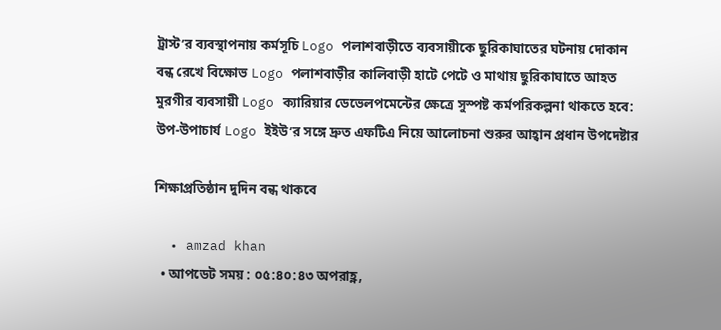ট্রাস্ট’র ব্যবস্থাপনায় কর্মসূচি Logo পলাশবাড়ীতে ব্যবসায়ীকে ছুরিকাঘাতের ঘটনায় দোকান বন্ধ রেখে বিক্ষোভ Logo পলাশবাড়ীর কালিবাড়ী হাটে পেটে ও মাথায় ছুরিকাঘাতে আহত মুরগীর ব্যবসায়ী Logo ক্যারিয়ার ডেভেলপমেন্টের ক্ষেত্রে সুস্পষ্ট কর্মপরিকল্পনা থাকতে হবে: উপ-উপাচার্য Logo ইইউ’র সঙ্গে দ্রুত এফটিএ নিয়ে আলোচনা শুরুর আহ্বান প্রধান উপদেষ্টার

শিক্ষাপ্রতিষ্ঠান দুদিন বন্ধ থাকবে

  • amzad khan
  • আপডেট সময় : ০৫:৪০:৪৩ অপরাহ্ণ,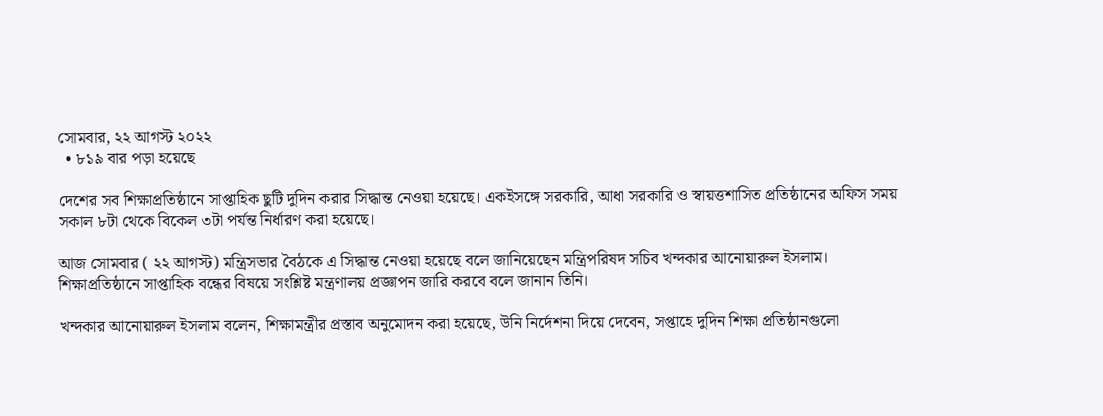সোমবার, ২২ আগস্ট ২০২২
  • ৮১৯ বার পড়া হয়েছে

দেশের সব শিক্ষাপ্রতিষ্ঠানে সাপ্তাহিক ছুটি দুদিন করার সিদ্ধান্ত নেওয়া হয়েছে। একইসঙ্গে সরকারি, আধা সরকারি ও স্বায়ত্তশাসিত প্রতিষ্ঠানের অফিস সময় সকাল ৮টা থেকে বিকেল ৩টা পর্যন্ত নির্ধারণ করা হয়েছে।

আজ সোমবার ( ২২ আগস্ট) মন্ত্রিসভার বৈঠকে এ সিদ্ধান্ত নেওয়া হয়েছে বলে জানিয়েছেন মন্ত্রিপরিষদ সচিব খন্দকার আনোয়ারুল ইসলাম। শিক্ষাপ্রতিষ্ঠানে সাপ্তাহিক বন্ধের বিষয়ে সংশ্লিষ্ট মন্ত্রণালয় প্রজ্ঞাপন জারি করবে বলে জানান তিনি।

খন্দকার আনোয়ারুল ইসলাম বলেন, শিক্ষামন্ত্রীর প্রস্তাব অনুমোদন করা হয়েছে, উনি নির্দেশনা দিয়ে দেবেন, সপ্তাহে দুদিন শিক্ষা প্রতিষ্ঠানগুলো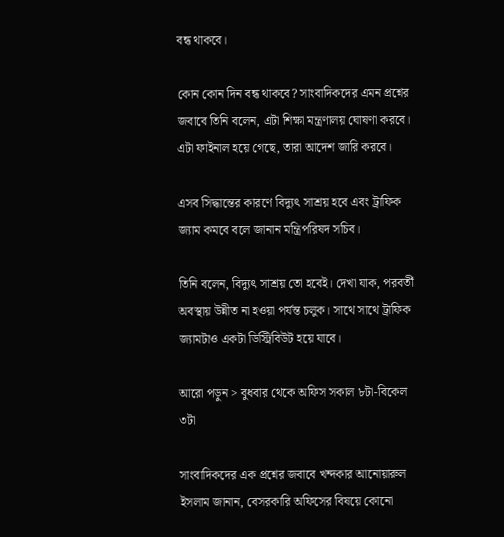বন্ধ থাকবে।

কোন কোন দিন বন্ধ থাকবে? সাংবাদিকদের এমন প্রশ্নের জবাবে তিনি বলেন, এটা শিক্ষা মন্ত্রণালয় ঘোষণা করবে। এটা ফাইনাল হয়ে গেছে, তারা আদেশ জারি করবে।

এসব সিদ্ধান্তের কারণে বিদ্যুৎ সাশ্রয় হবে এবং ট্রাফিক জ্যাম কমবে বলে জানান মন্ত্রিপরিষদ সচিব।

তিনি বলেন, বিদ্যুৎ সাশ্রয় তো হবেই। দেখা যাক, পরবর্তী অবস্থায় উন্নীত না হওয়া পর্যন্ত চলুক। সাথে সাথে ট্রাফিক জ্যামটাও একটা ডিস্ট্রিবিউট হয়ে যাবে।

আরো পড়ুন > বুধবার থেকে অফিস সকাল ৮টা-বিকেল ৩টা

সাংবাদিকদের এক প্রশ্নের জবাবে খন্দকার আনোয়ারুল ইসলাম জানান, বেসরকারি অফিসের বিষয়ে কোনো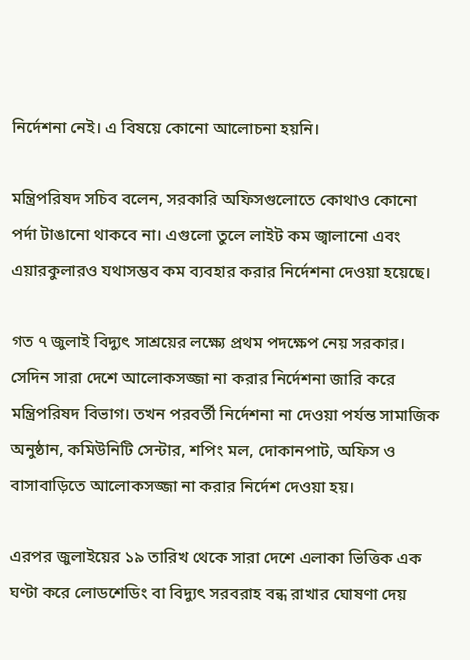নির্দেশনা নেই। এ বিষয়ে কোনো আলোচনা হয়নি।

মন্ত্রিপরিষদ সচিব বলেন, সরকারি অফিসগুলোতে কোথাও কোনো পর্দা টাঙানো থাকবে না। এগুলো তুলে লাইট কম জ্বালানো এবং এয়ারকুলারও যথাসম্ভব কম ব্যবহার করার নির্দেশনা দেওয়া হয়েছে।

গত ৭ জুলাই বিদ্যুৎ সাশ্রয়ের লক্ষ্যে প্রথম পদক্ষেপ নেয় সরকার। সেদিন সারা দেশে আলোকসজ্জা না করার নির্দেশনা জারি করে মন্ত্রিপরিষদ বিভাগ। তখন পরবর্তী নির্দেশনা না দেওয়া পর্যন্ত সামাজিক অনুষ্ঠান, কমিউনিটি সেন্টার, শপিং মল, দোকানপাট, অফিস ও বাসাবাড়িতে আলোকসজ্জা না করার নির্দেশ দেওয়া হয়।

এরপর জুলাইয়ের ১৯ তারিখ থেকে সারা দেশে এলাকা ভিত্তিক এক ঘণ্টা করে লোডশেডিং বা বিদ্যুৎ সরবরাহ বন্ধ রাখার ঘোষণা দেয়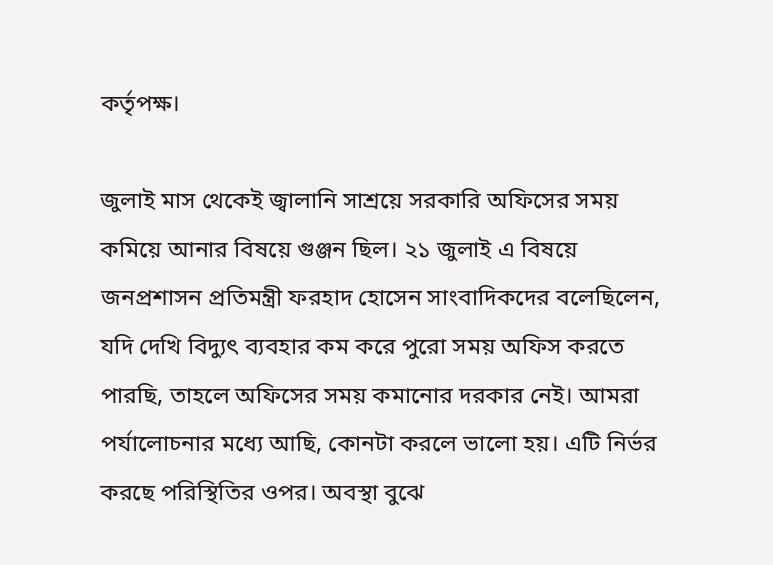কর্তৃপক্ষ।

জুলাই মাস থেকেই জ্বালানি সাশ্রয়ে সরকারি অফিসের সময় কমিয়ে আনার বিষয়ে গুঞ্জন ছিল। ২১ জুলাই এ বিষয়ে জনপ্রশাসন প্রতিমন্ত্রী ফরহাদ হোসেন সাংবাদিকদের বলেছিলেন, যদি দেখি বিদ্যুৎ ব্যবহার কম করে পুরো সময় অফিস করতে পারছি, তাহলে অফিসের সময় কমানোর দরকার নেই। আমরা পর্যালোচনার মধ্যে আছি, কোনটা করলে ভালো হয়। এটি নির্ভর করছে পরিস্থিতির ওপর। অবস্থা বুঝে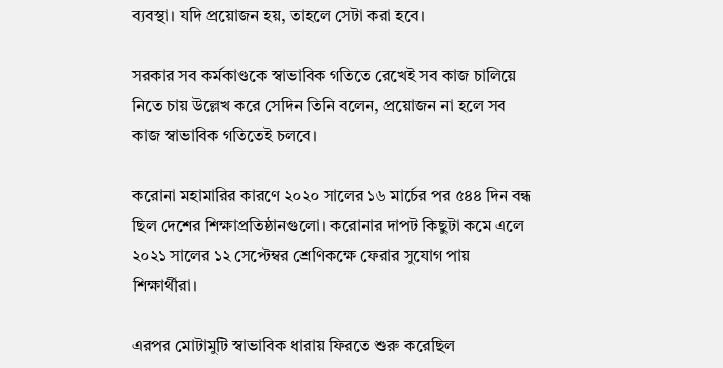ব্যবস্থা। যদি প্রয়োজন হয়, তাহলে সেটা করা হবে।

সরকার সব কর্মকাণ্ডকে স্বাভাবিক গতিতে রেখেই সব কাজ চালিয়ে নিতে চায় উল্লেখ করে সেদিন তিনি বলেন, প্রয়োজন না হলে সব কাজ স্বাভাবিক গতিতেই চলবে।

করোনা মহামারির কারণে ২০২০ সালের ১৬ মার্চের পর ৫৪৪ দিন বন্ধ ছিল দেশের শিক্ষাপ্রতিষ্ঠানগুলো। করোনার দাপট কিছুটা কমে এলে ২০২১ সালের ১২ সেপ্টেম্বর শ্রেণিকক্ষে ফেরার সুযোগ পায় শিক্ষার্থীরা।

এরপর মোটামুটি স্বাভাবিক ধারায় ফিরতে শুরু করেছিল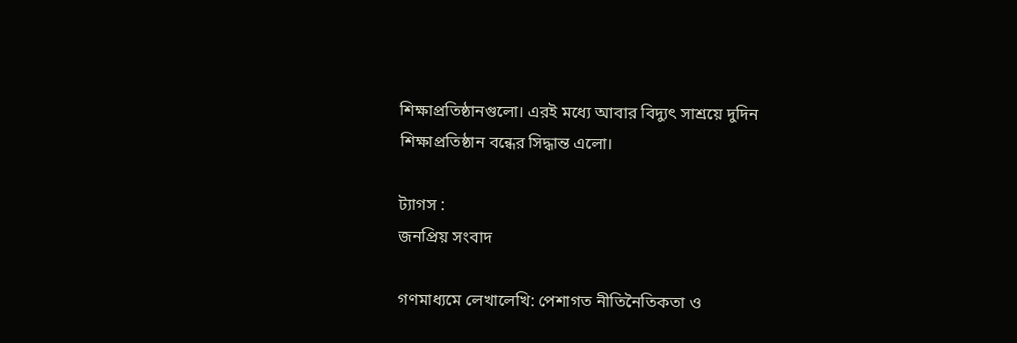শিক্ষাপ্রতিষ্ঠানগুলো। এরই মধ্যে আবার বিদ্যুৎ সাশ্রয়ে দুদিন শিক্ষাপ্রতিষ্ঠান বন্ধের সিদ্ধান্ত এলো।

ট্যাগস :
জনপ্রিয় সংবাদ

গণমাধ্যমে লেখালেখি: পেশাগত নীতিনৈতিকতা ও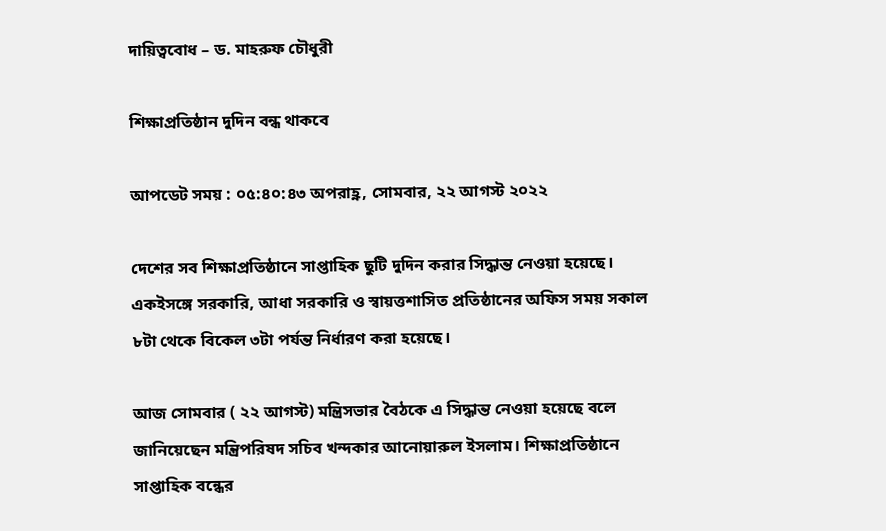দায়িত্ববোধ – ড. মাহরুফ চৌধুরী

শিক্ষাপ্রতিষ্ঠান দুদিন বন্ধ থাকবে

আপডেট সময় : ০৫:৪০:৪৩ অপরাহ্ণ, সোমবার, ২২ আগস্ট ২০২২

দেশের সব শিক্ষাপ্রতিষ্ঠানে সাপ্তাহিক ছুটি দুদিন করার সিদ্ধান্ত নেওয়া হয়েছে। একইসঙ্গে সরকারি, আধা সরকারি ও স্বায়ত্তশাসিত প্রতিষ্ঠানের অফিস সময় সকাল ৮টা থেকে বিকেল ৩টা পর্যন্ত নির্ধারণ করা হয়েছে।

আজ সোমবার ( ২২ আগস্ট) মন্ত্রিসভার বৈঠকে এ সিদ্ধান্ত নেওয়া হয়েছে বলে জানিয়েছেন মন্ত্রিপরিষদ সচিব খন্দকার আনোয়ারুল ইসলাম। শিক্ষাপ্রতিষ্ঠানে সাপ্তাহিক বন্ধের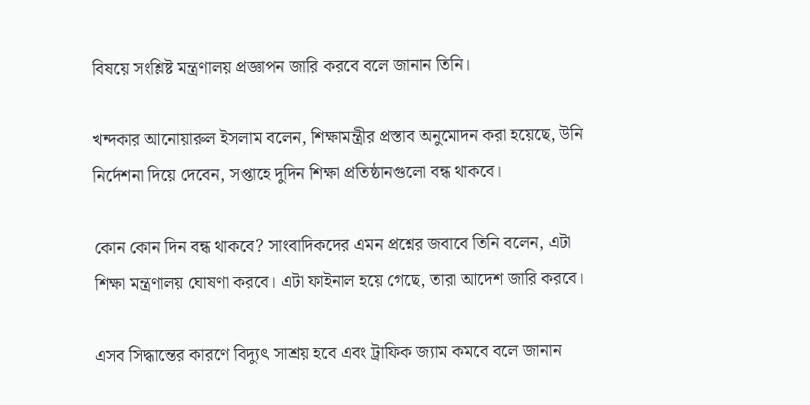বিষয়ে সংশ্লিষ্ট মন্ত্রণালয় প্রজ্ঞাপন জারি করবে বলে জানান তিনি।

খন্দকার আনোয়ারুল ইসলাম বলেন, শিক্ষামন্ত্রীর প্রস্তাব অনুমোদন করা হয়েছে, উনি নির্দেশনা দিয়ে দেবেন, সপ্তাহে দুদিন শিক্ষা প্রতিষ্ঠানগুলো বন্ধ থাকবে।

কোন কোন দিন বন্ধ থাকবে? সাংবাদিকদের এমন প্রশ্নের জবাবে তিনি বলেন, এটা শিক্ষা মন্ত্রণালয় ঘোষণা করবে। এটা ফাইনাল হয়ে গেছে, তারা আদেশ জারি করবে।

এসব সিদ্ধান্তের কারণে বিদ্যুৎ সাশ্রয় হবে এবং ট্রাফিক জ্যাম কমবে বলে জানান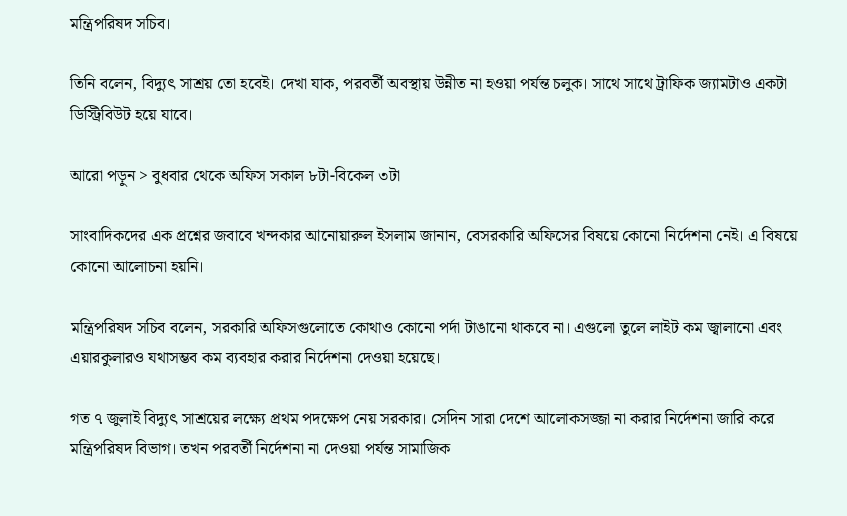মন্ত্রিপরিষদ সচিব।

তিনি বলেন, বিদ্যুৎ সাশ্রয় তো হবেই। দেখা যাক, পরবর্তী অবস্থায় উন্নীত না হওয়া পর্যন্ত চলুক। সাথে সাথে ট্রাফিক জ্যামটাও একটা ডিস্ট্রিবিউট হয়ে যাবে।

আরো পড়ুন > বুধবার থেকে অফিস সকাল ৮টা-বিকেল ৩টা

সাংবাদিকদের এক প্রশ্নের জবাবে খন্দকার আনোয়ারুল ইসলাম জানান, বেসরকারি অফিসের বিষয়ে কোনো নির্দেশনা নেই। এ বিষয়ে কোনো আলোচনা হয়নি।

মন্ত্রিপরিষদ সচিব বলেন, সরকারি অফিসগুলোতে কোথাও কোনো পর্দা টাঙানো থাকবে না। এগুলো তুলে লাইট কম জ্বালানো এবং এয়ারকুলারও যথাসম্ভব কম ব্যবহার করার নির্দেশনা দেওয়া হয়েছে।

গত ৭ জুলাই বিদ্যুৎ সাশ্রয়ের লক্ষ্যে প্রথম পদক্ষেপ নেয় সরকার। সেদিন সারা দেশে আলোকসজ্জা না করার নির্দেশনা জারি করে মন্ত্রিপরিষদ বিভাগ। তখন পরবর্তী নির্দেশনা না দেওয়া পর্যন্ত সামাজিক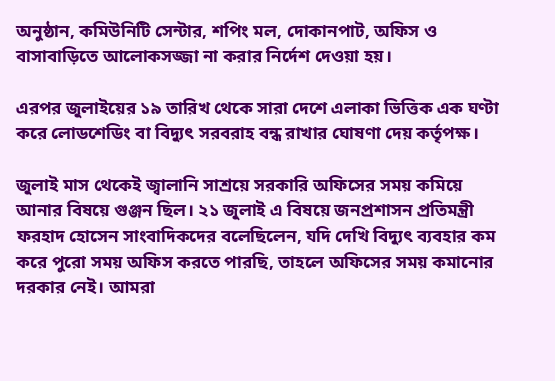অনুষ্ঠান, কমিউনিটি সেন্টার, শপিং মল, দোকানপাট, অফিস ও বাসাবাড়িতে আলোকসজ্জা না করার নির্দেশ দেওয়া হয়।

এরপর জুলাইয়ের ১৯ তারিখ থেকে সারা দেশে এলাকা ভিত্তিক এক ঘণ্টা করে লোডশেডিং বা বিদ্যুৎ সরবরাহ বন্ধ রাখার ঘোষণা দেয় কর্তৃপক্ষ।

জুলাই মাস থেকেই জ্বালানি সাশ্রয়ে সরকারি অফিসের সময় কমিয়ে আনার বিষয়ে গুঞ্জন ছিল। ২১ জুলাই এ বিষয়ে জনপ্রশাসন প্রতিমন্ত্রী ফরহাদ হোসেন সাংবাদিকদের বলেছিলেন, যদি দেখি বিদ্যুৎ ব্যবহার কম করে পুরো সময় অফিস করতে পারছি, তাহলে অফিসের সময় কমানোর দরকার নেই। আমরা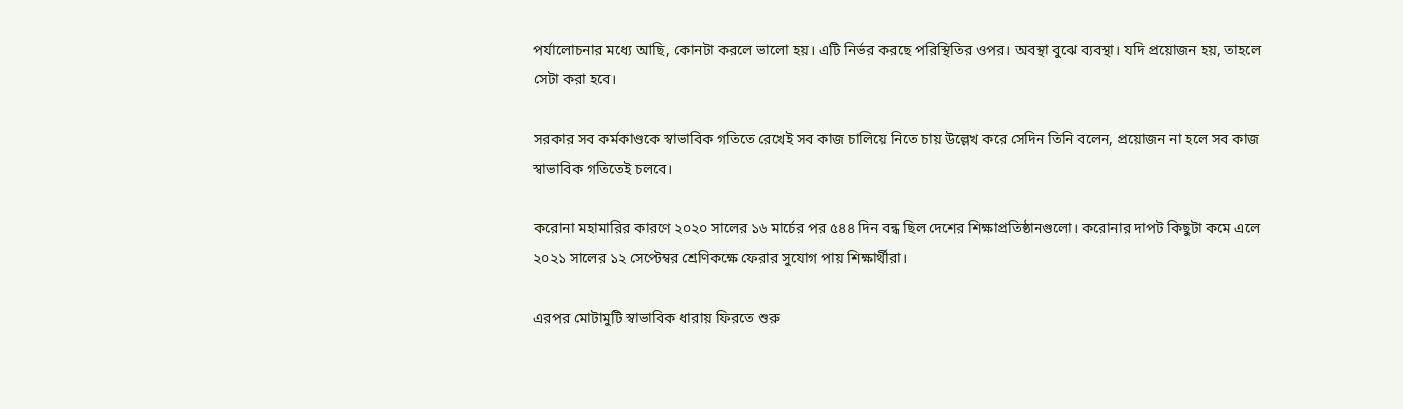পর্যালোচনার মধ্যে আছি, কোনটা করলে ভালো হয়। এটি নির্ভর করছে পরিস্থিতির ওপর। অবস্থা বুঝে ব্যবস্থা। যদি প্রয়োজন হয়, তাহলে সেটা করা হবে।

সরকার সব কর্মকাণ্ডকে স্বাভাবিক গতিতে রেখেই সব কাজ চালিয়ে নিতে চায় উল্লেখ করে সেদিন তিনি বলেন, প্রয়োজন না হলে সব কাজ স্বাভাবিক গতিতেই চলবে।

করোনা মহামারির কারণে ২০২০ সালের ১৬ মার্চের পর ৫৪৪ দিন বন্ধ ছিল দেশের শিক্ষাপ্রতিষ্ঠানগুলো। করোনার দাপট কিছুটা কমে এলে ২০২১ সালের ১২ সেপ্টেম্বর শ্রেণিকক্ষে ফেরার সুযোগ পায় শিক্ষার্থীরা।

এরপর মোটামুটি স্বাভাবিক ধারায় ফিরতে শুরু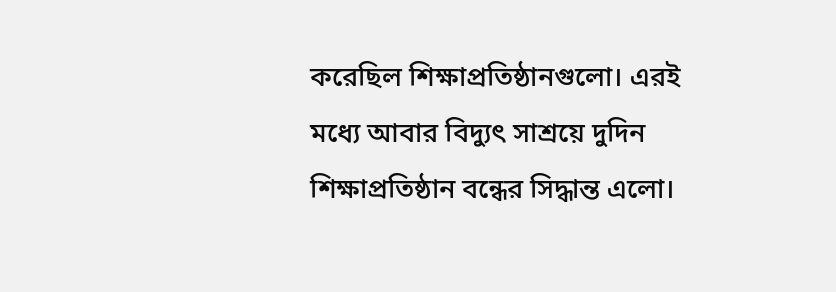করেছিল শিক্ষাপ্রতিষ্ঠানগুলো। এরই মধ্যে আবার বিদ্যুৎ সাশ্রয়ে দুদিন শিক্ষাপ্রতিষ্ঠান বন্ধের সিদ্ধান্ত এলো।